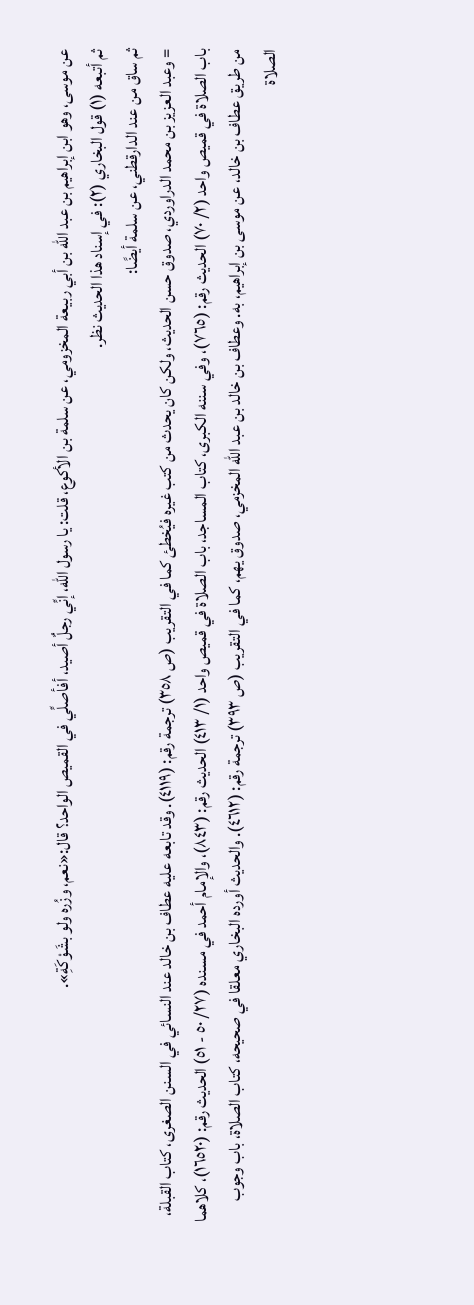عن موسى، وهو ابن إبراهيم بن عبد الله بن أبي ربيعة المخزومي، عن سلمة بن الأكوع، قلت: يا رسول الله، إنِّي رجلٌ أصيد، أفأصلِّي في القميص الواحد؟ قال:«نعم، وزُره ولو بشَوْكَةِ».
ثم أتبعه (١) قول البخاري (٢): في إسناد هذا الحديث نظر.
ثم ساق من عند الدارقطني، عن سلمة أيضًا:
= وعبد العزيز بن محمد الدراوردي، صدوق حسن الحديث، ولكن كان يحدث من كتب غيره فيُخطئ كما في التقريب (ص ٣٥٨) ترجمة رقم: (٤١١٩). وقد تابعه عليه عطاف بن خالد عند النسائي في السنن الصغرى، كتاب القبلة، باب الصلاة في قميص واحد (٢/ ٧٠) الحديث رقم: (٧٦٥)، وفي سننه الكبرى، كتاب المساجد، باب الصلاة في قميص واحد (١/ ٤١٣) الحديث رقم: (٨٤٣)، والإمام أحمد في مسنده (٢٧/ ٥٠ - ٥١) الحديث رقم: (١٦٥٢٠)، كلاهما من طريق عطاف بن خالد، عن موسى بن إبراهيم، به. وعطاف بن خالد بن عبد الله المخزمي، صدوق يهم، كما في التقريب (ص ٣٩٣) ترجمة رقم: (٤٦١٢). والحديث أورده البخاري معلقا في صحيحه، كتاب الصلاة، باب وجوب الصلاة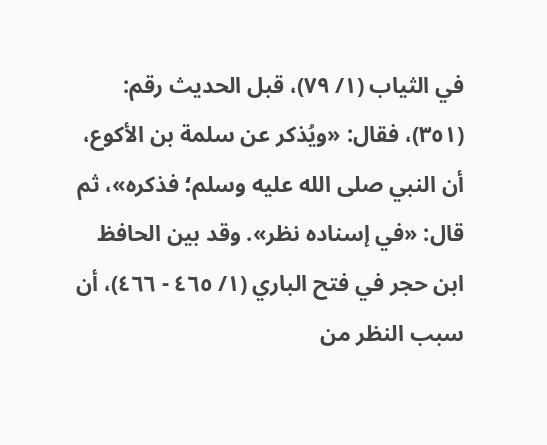في الثياب (١/ ٧٩)، قبل الحديث رقم: (٣٥١)، فقال: «ويُذكر عن سلمة بن الأكوع، أن النبي صلى الله عليه وسلم؛ فذكره»، ثم قال: «في إسناده نظر». وقد بين الحافظ ابن حجر في فتح الباري (١/ ٤٦٥ - ٤٦٦)، أن سبب النظر من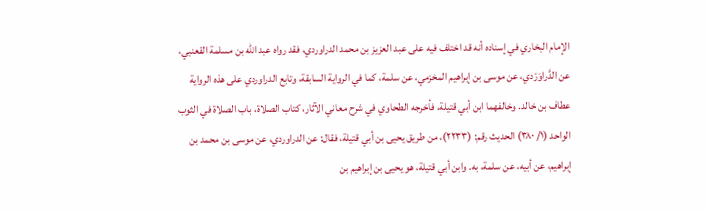الإمام البخاري في إسناده أنه قد اختلف فيه على عبد العزيز بن محمد الدراوردي، فقد رواه عبد الله بن مسلمة القعنبي، عن الدَّراوَرْدي، عن موسى بن إبراهيم المخزمي، عن سلمة، كما في الرواية السابقة، وتابع الدراوردي على هذه الرواية عطاف بن خالد. وخالفهما ابن أبي قتيلة، فأخرجه الطحاوي في شرح معاني الآثار، كتاب الصلاة، باب الصلاة في الثوب الواحد (١/ ٣٨٠) الحديث رقم: (٢٢٣٣)، من طريق يحيى بن أبي قتيلة، فقال: عن الدراوردي، عن موسى بن محمد بن إبراهيم، عن أبيه، عن سلمة، به. وابن أبي قتيلة، هو يحيى بن إبراهيم بن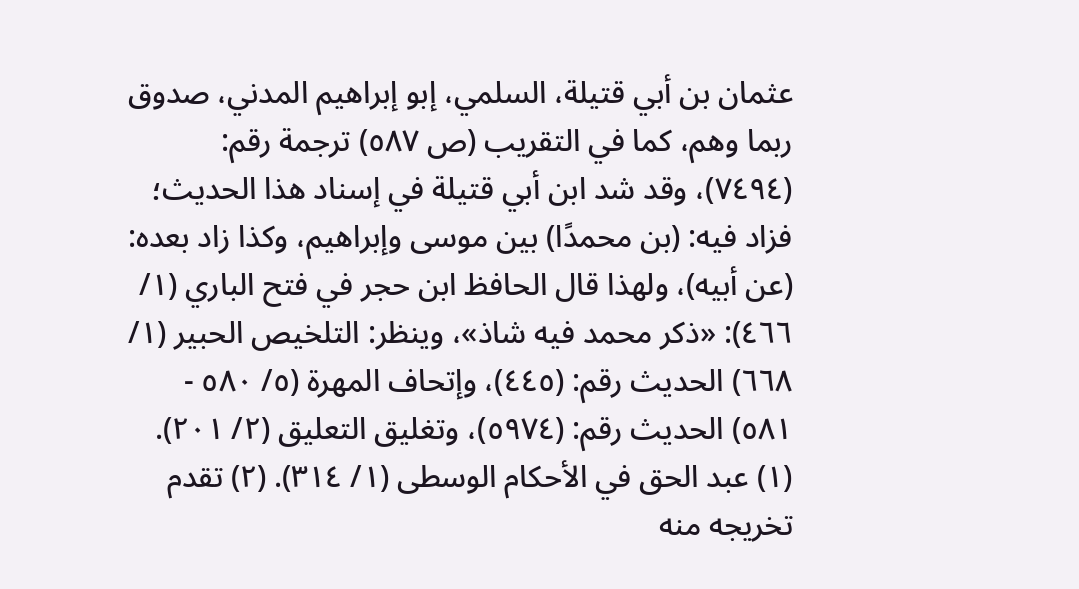عثمان بن أبي قتيلة، السلمي، إبو إبراهيم المدني، صدوق ربما وهم، كما في التقريب (ص ٥٨٧) ترجمة رقم: (٧٤٩٤)، وقد شد ابن أبي قتيلة في إسناد هذا الحديث؛ فزاد فيه: (بن محمدًا) بين موسى وإبراهيم، وكذا زاد بعده: (عن أبيه)، ولهذا قال الحافظ ابن حجر في فتح الباري (١/ ٤٦٦): «ذكر محمد فيه شاذ»، وينظر: التلخيص الحبير (١/ ٦٦٨) الحديث رقم: (٤٤٥)، وإتحاف المهرة (٥/ ٥٨٠ - ٥٨١) الحديث رقم: (٥٩٧٤)، وتغليق التعليق (٢/ ٢٠١). (١) عبد الحق في الأحكام الوسطى (١/ ٣١٤). (٢) تقدم تخريجه منه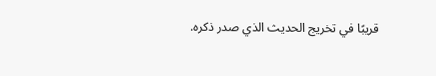قريبًا في تخريج الحديث الذي صدر ذكره.